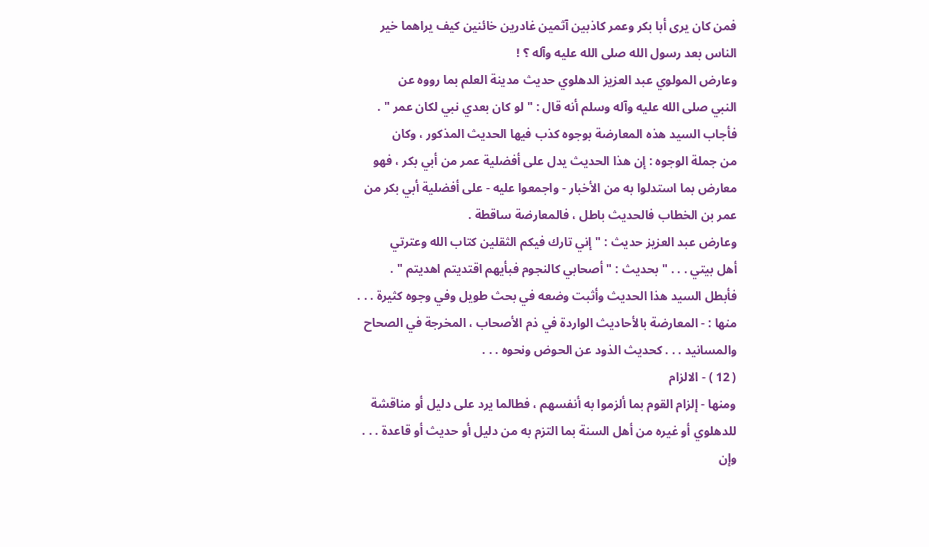فمن كان يرى أبا بكر وعمر كاذبين آثمين غادرين خائنين كيف يراهما خير
الناس بعد رسول الله صلى الله عليه وآله ؟ !
وعارض المولوي عبد العزيز الدهلوي حديث مدينة العلم بما رووه عن
النبي صلى الله عليه وآله وسلم أنه قال : " لو كان بعدي نبي لكان عمر " .
فأجاب السيد هذه المعارضة بوجوه كذب فيها الحديث المذكور ، وكان
من جملة الوجوه : إن هذا الحديث يدل على أفضلية عمر من أبي بكر ، فهو
معارض بما استدلوا به من الأخبار - واجمعوا عليه - على أفضلية أبي بكر من
عمر بن الخطاب فالحديث باطل ، فالمعارضة ساقطة .
وعارض عبد العزيز حديث : " إني تارك فيكم الثقلين كتاب الله وعترتي
أهل بيتي . . . " بحديث : " أصحابي كالنجوم فبأيهم اقتديتم اهديتم " .
فأبطل السيد هذا الحديث وأثبت وضعه في بحث طويل وفي وجوه كثيرة . . .
منها : - المعارضة بالأحاديث الواردة في ذم الأصحاب ، المخرجة في الصحاح
والمسانيد . . . كحديث الذود عن الحوض ونحوه . . .
( 12 ) - الالزام
ومنها - إلزام القوم بما ألزموا به أنفسهم ، فطالما يرد على دليل أو مناقشة
للدهلوي أو غيره من أهل السنة بما التزم به من دليل أو حديث أو قاعدة . . .
وإن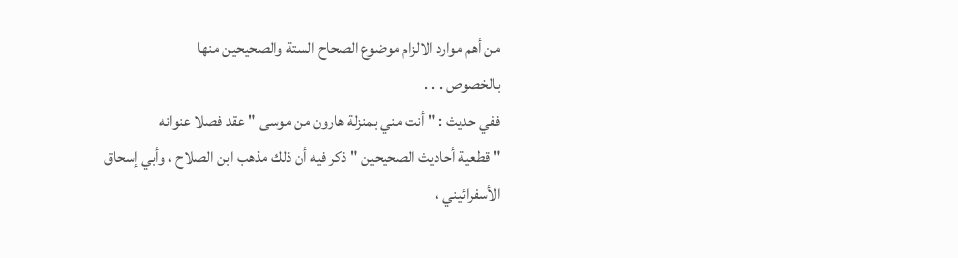من أهم موارد الالزام موضوع الصحاح الستة والصحيحين منها
بالخصوص . . .
ففي حديث : " أنت مني بمنزلة هارون من موسى " عقد فصلا عنوانه
" قطعية أحاديث الصحيحين " ذكر فيه أن ذلك مذهب ابن الصلاح ، وأبي إسحاق
الأسفرائيني ،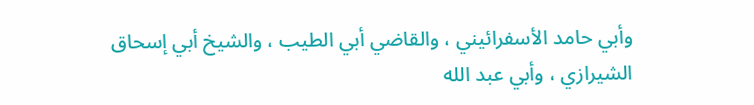وأبي حامد الأسفرائيني ، والقاضي أبي الطيب ، والشيخ أبي إسحاق
الشيرازي ، وأبي عبد الله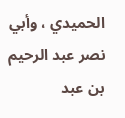الحميدي ، وأبي نصر عبد الرحيم بن عبد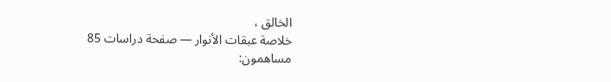الخالق ،
خلاصة عبقات الأنوار — صفحة دراسات 85
مساهمون: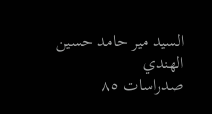السيد مير حامد حسين الهندي
صدراسات ٨٥